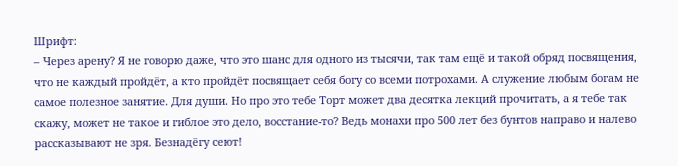Шрифт:
– Через арену? Я не говорю даже, что это шанс для одного из тысячи, так там ещё и такой обряд посвящения, что не каждый пройдёт, а кто пройдёт посвящает себя богу со всеми потрохами. А служение любым богам не самое полезное занятие. Для души. Но про это тебе Торт может два десятка лекций прочитать, а я тебе так скажу, может не такое и гиблое это дело, восстание-то? Ведь монахи про 500 лет без бунтов направо и налево рассказывают не зря. Безнадёгу сеют!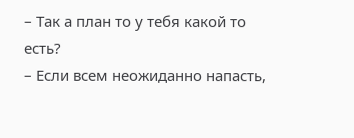– Так а план то у тебя какой то есть?
– Если всем неожиданно напасть,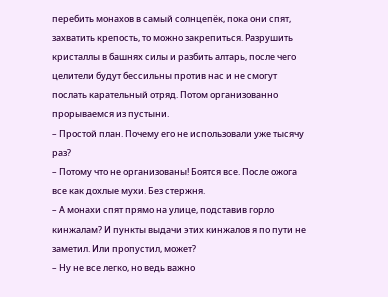перебить монахов в самый солнцепёк, пока они спят, захватить крепость, то можно закрепиться. Разрушить кристаллы в башнях силы и разбить алтарь, после чего целители будут бессильны против нас и не смогут послать карательный отряд. Потом организованно прорываемся из пустыни.
– Простой план. Почему его не использовали уже тысячу раз?
– Потому что не организованы! Боятся все. После ожога все как дохлые мухи. Без стержня.
– А монахи спят прямо на улице, подставив горло кинжалам? И пункты выдачи этих кинжалов я по пути не заметил. Или пропустил, может?
– Ну не все легко, но ведь важно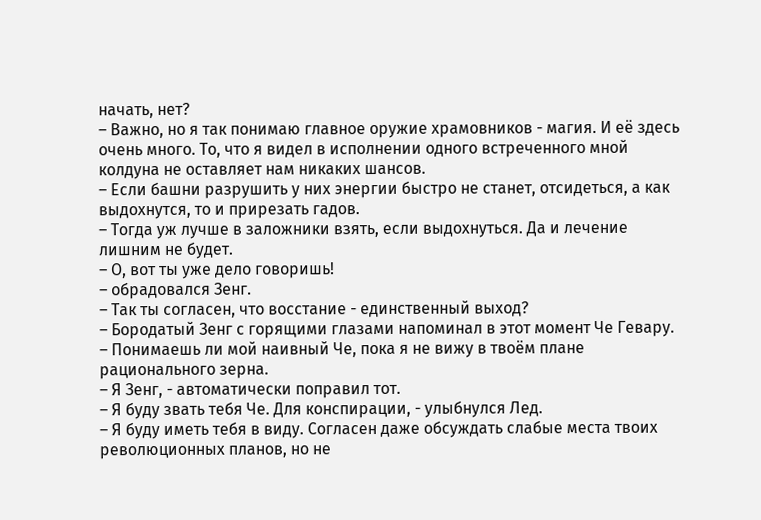начать, нет?
– Важно, но я так понимаю главное оружие храмовников - магия. И её здесь очень много. То, что я видел в исполнении одного встреченного мной колдуна не оставляет нам никаких шансов.
– Если башни разрушить у них энергии быстро не станет, отсидеться, а как выдохнутся, то и прирезать гадов.
– Тогда уж лучше в заложники взять, если выдохнуться. Да и лечение лишним не будет.
– О, вот ты уже дело говоришь!
– обрадовался Зенг.
– Так ты согласен, что восстание - единственный выход?
– Бородатый Зенг с горящими глазами напоминал в этот момент Че Гевару.
– Понимаешь ли мой наивный Че, пока я не вижу в твоём плане рационального зерна.
– Я Зенг, - автоматически поправил тот.
– Я буду звать тебя Че. Для конспирации, - улыбнулся Лед.
– Я буду иметь тебя в виду. Согласен даже обсуждать слабые места твоих революционных планов, но не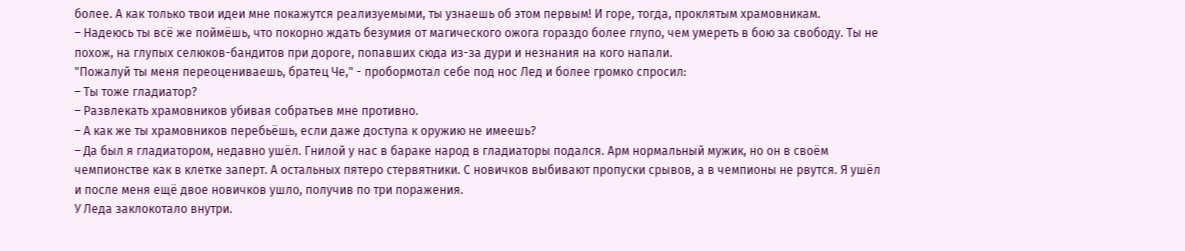более. А как только твои идеи мне покажутся реализуемыми, ты узнаешь об этом первым! И горе, тогда, проклятым храмовникам.
– Надеюсь ты всё же поймёшь, что покорно ждать безумия от магического ожога гораздо более глупо, чем умереть в бою за свободу. Ты не похож, на глупых селюков-бандитов при дороге, попавших сюда из-за дури и незнания на кого напали.
"Пожалуй ты меня переоцениваешь, братец Че," - пробормотал себе под нос Лед и более громко спросил:
– Ты тоже гладиатор?
– Развлекать храмовников убивая собратьев мне противно.
– А как же ты храмовников перебьёшь, если даже доступа к оружию не имеешь?
– Да был я гладиатором, недавно ушёл. Гнилой у нас в бараке народ в гладиаторы подался. Арм нормальный мужик, но он в своём чемпионстве как в клетке заперт. А остальных пятеро стервятники. С новичков выбивают пропуски срывов, а в чемпионы не рвутся. Я ушёл и после меня ещё двое новичков ушло, получив по три поражения.
У Леда заклокотало внутри.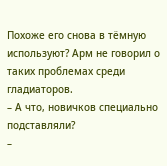Похоже его снова в тёмную используют? Арм не говорил о таких проблемах среди гладиаторов.
– А что, новичков специально подставляли?
–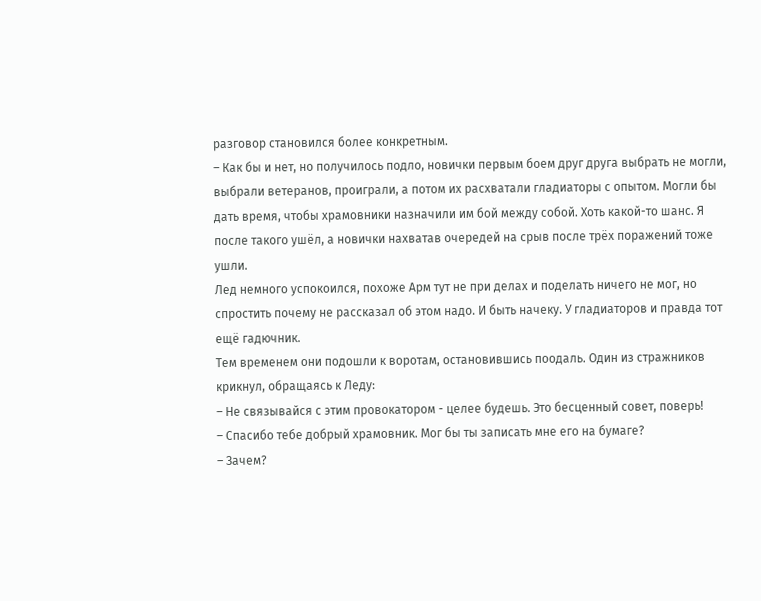разговор становился более конкретным.
– Как бы и нет, но получилось подло, новички первым боем друг друга выбрать не могли, выбрали ветеранов, проиграли, а потом их расхватали гладиаторы с опытом. Могли бы дать время, чтобы храмовники назначили им бой между собой. Хоть какой-то шанс. Я после такого ушёл, а новички нахватав очередей на срыв после трёх поражений тоже ушли.
Лед немного успокоился, похоже Арм тут не при делах и поделать ничего не мог, но спростить почему не рассказал об этом надо. И быть начеку. У гладиаторов и правда тот ещё гадючник.
Тем временем они подошли к воротам, остановившись поодаль. Один из стражников крикнул, обращаясь к Леду:
– Не связывайся с этим провокатором - целее будешь. Это бесценный совет, поверь!
– Спасибо тебе добрый храмовник. Мог бы ты записать мне его на бумаге?
– Зачем?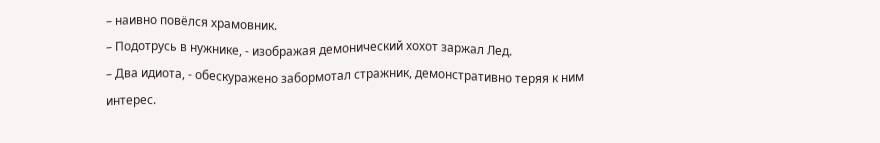– наивно повёлся храмовник.
– Подотрусь в нужнике, - изображая демонический хохот заржал Лед.
– Два идиота, - обескуражено забормотал стражник, демонстративно теряя к ним интерес.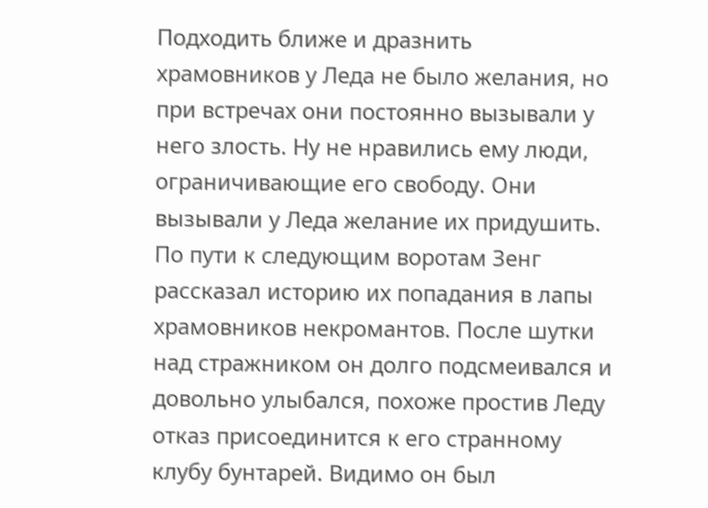Подходить ближе и дразнить храмовников у Леда не было желания, но при встречах они постоянно вызывали у него злость. Ну не нравились ему люди, ограничивающие его свободу. Они вызывали у Леда желание их придушить.
По пути к следующим воротам Зенг рассказал историю их попадания в лапы храмовников некромантов. После шутки над стражником он долго подсмеивался и довольно улыбался, похоже простив Леду отказ присоединится к его странному клубу бунтарей. Видимо он был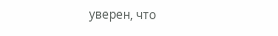уверен, что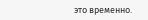это временно.